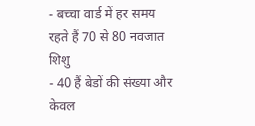- बच्चा वार्ड में हर समय रहते हैं 70 से 80 नवजात शिशु
- 40 हैं बेडों की संख्या और केवल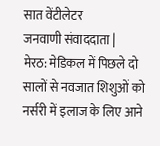सात वेंटीलेटर
जनवाणी संवाददाता |
मेरठ: मेडिकल में पिछले दो सालों से नवजात शिशुओं को नर्सरी में इलाज के लिए आने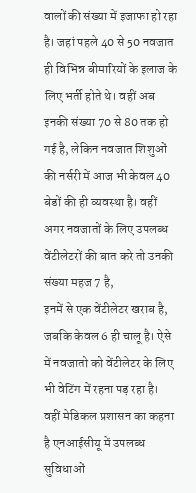वालों की संख्या में इजाफा हो रहा है। जहां पहले 40 से 50 नवजात ही विभिन्न बीमारियों के इलाज के लिए भर्ती होते थे। वहीं अब इनकी संख्या 70 से 80 तक हो गई है, लेकिन नवजात शिशुओं की नर्सरी में आज भी केवल 40 बेडों की ही व्यवस्था है। वहीं अगर नवजातों के लिए उपलब्ध वेंटीलेटरों की बात करे तो उनकी संख्या महज 7 है,
इनमें से एक वेंटीलेटर खराब है, जबकि केवल 6 ही चालू है। ऐसे में नवजातो को वेंटीलेटर के लिए भी वेटिंग में रहना पड़ रहा है। वहीं मेडिकल प्रशासन का कहना है एनआईसीयू में उपलब्ध सुविधाओं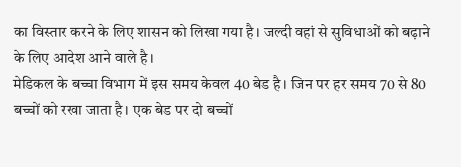का विस्तार करने के लिए शासन को लिखा गया है। जल्दी वहां से सुविधाओं को बढ़ाने के लिए आदेश आने वाले है।
मेडिकल के बच्चा विभाग में इस समय केवल 40 बेड है। जिन पर हर समय 70 से 80 बच्चों को रखा जाता है। एक बेड पर दो बच्चों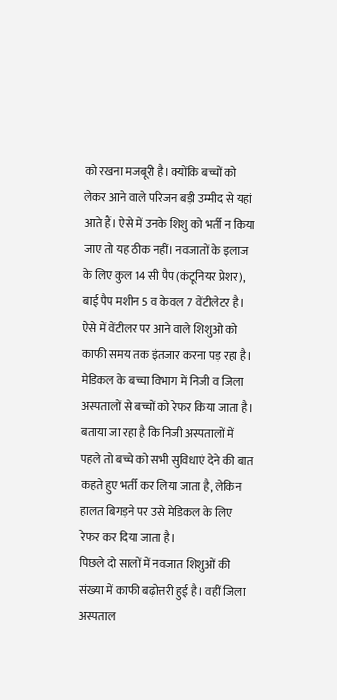को रखना मजबूरी है। क्योंकि बच्चों को लेकर आने वाले परिजन बड़ी उम्मीद से यहां आते हैं। ऐसे में उनके शिशु को भर्ती न किया जाए तो यह ठीक नहीं। नवजातों के इलाज के लिए कुल 14 सी पैप (कंटूनियर प्रेशर), बाई पैप मशीन 5 व केवल 7 वेंटीलेटर है। ऐसे में वेंटीलर पर आने वाले शिशुओ को काफी समय तक इंतजार करना पड़ रहा है।
मेडिकल के बच्चा विभाग में निजी व जिला अस्पतालों से बच्चों को रेफर किया जाता है। बताया जा रहा है कि निजी अस्पतालों में पहले तो बच्चे को सभी सुविधाएं देने की बात कहते हुए भर्ती कर लिया जाता है, लेकिन हालत बिगड़ने पर उसे मेडिकल के लिए रेफर कर दिया जाता है।
पिछले दो सालों में नवजात शिशुओं की संख्या में काफी बढ़ोत्तरी हुई है। वहीं जिला अस्पताल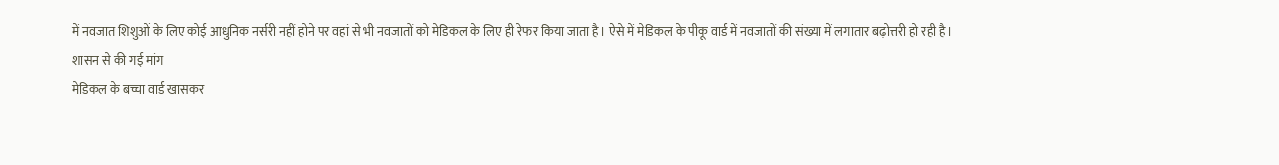में नवजात शिशुओं के लिए कोई आधुनिक नर्सरी नहीं होने पर वहां से भी नवजातों को मेडिकल के लिए ही रेफर किया जाता है। ऐसे में मेडिकल के पीकू वार्ड में नवजातों की संख्या में लगातार बढ़ोत्तरी हो रही है।
शासन से की गई मांग
मेडिकल के बच्चा वार्ड खासकर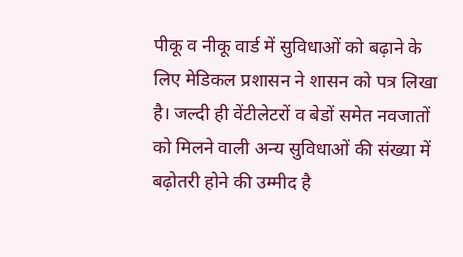पीकू व नीकू वार्ड में सुविधाओं को बढ़ाने के लिए मेडिकल प्रशासन ने शासन को पत्र लिखा है। जल्दी ही वेंटीलेटरों व बेडों समेत नवजातों को मिलने वाली अन्य सुविधाओं की संख्या में बढ़ोतरी होने की उम्मीद है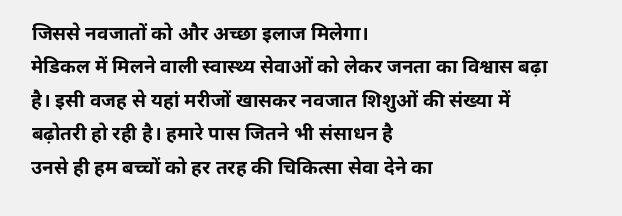जिससे नवजातों को और अच्छा इलाज मिलेगा।
मेडिकल में मिलने वाली स्वास्थ्य सेवाओं को लेकर जनता का विश्वास बढ़ा है। इसी वजह से यहां मरीजों खासकर नवजात शिशुओं की संख्या में बढ़ोतरी हो रही है। हमारे पास जितने भी संसाधन है
उनसे ही हम बच्चों को हर तरह की चिकित्सा सेवा देने का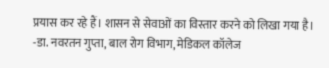प्रयास कर रहे हैं। शासन से सेवाओं का विस्तार करने को लिखा गया है।
-डा. नवरतन गुप्ता, बाल रोग विभाग, मेडिकल कॉलेज